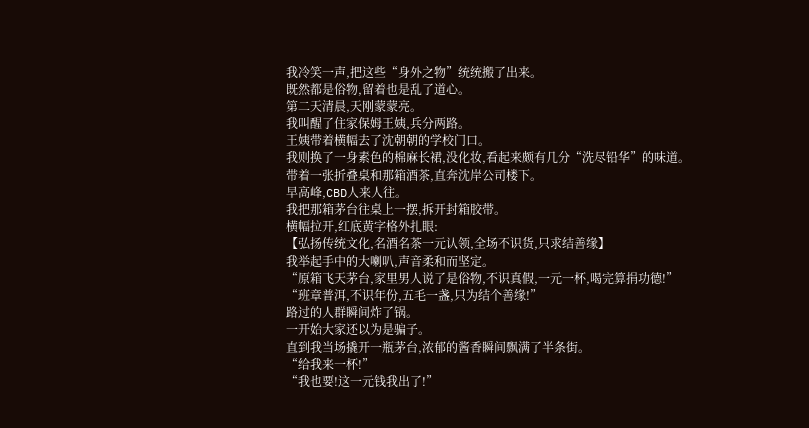我冷笑一声,把这些“身外之物”统统搬了出来。
既然都是俗物,留着也是乱了道心。
第二天清晨,天刚蒙蒙亮。
我叫醒了住家保姆王姨,兵分两路。
王姨带着横幅去了沈朝朝的学校门口。
我则换了一身素色的棉麻长裙,没化妆,看起来颇有几分“洗尽铅华”的味道。
带着一张折叠桌和那箱酒茶,直奔沈岸公司楼下。
早高峰,CBD人来人往。
我把那箱茅台往桌上一摆,拆开封箱胶带。
横幅拉开,红底黄字格外扎眼:
【弘扬传统文化,名酒名茶一元认领,全场不识货,只求结善缘】
我举起手中的大喇叭,声音柔和而坚定。
“原箱飞天茅台,家里男人说了是俗物,不识真假,一元一杯,喝完算捐功德!”
“班章普洱,不识年份,五毛一盏,只为结个善缘!”
路过的人群瞬间炸了锅。
一开始大家还以为是骗子。
直到我当场撬开一瓶茅台,浓郁的酱香瞬间飘满了半条街。
“给我来一杯!”
“我也要!这一元钱我出了!”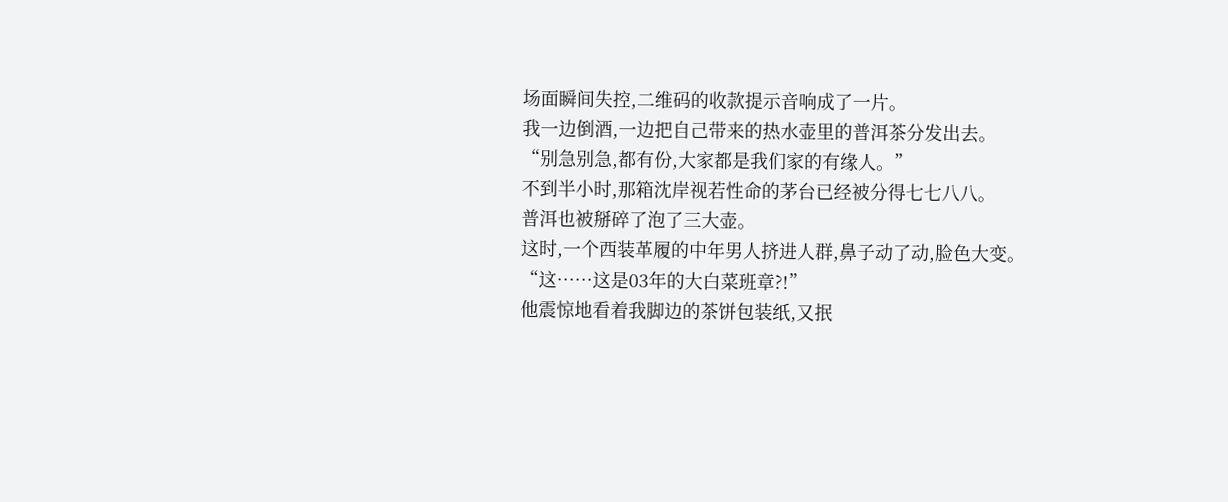场面瞬间失控,二维码的收款提示音响成了一片。
我一边倒酒,一边把自己带来的热水壶里的普洱茶分发出去。
“别急别急,都有份,大家都是我们家的有缘人。”
不到半小时,那箱沈岸视若性命的茅台已经被分得七七八八。
普洱也被掰碎了泡了三大壶。
这时,一个西装革履的中年男人挤进人群,鼻子动了动,脸色大变。
“这……这是03年的大白菜班章?!”
他震惊地看着我脚边的茶饼包装纸,又抿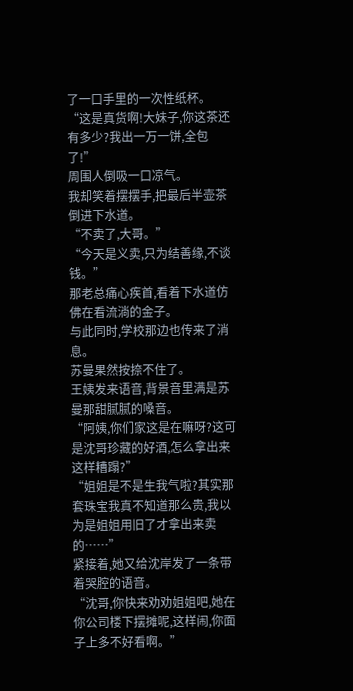了一口手里的一次性纸杯。
“这是真货啊!大妹子,你这茶还有多少?我出一万一饼,全包了!”
周围人倒吸一口凉气。
我却笑着摆摆手,把最后半壶茶倒进下水道。
“不卖了,大哥。”
“今天是义卖,只为结善缘,不谈钱。”
那老总痛心疾首,看着下水道仿佛在看流淌的金子。
与此同时,学校那边也传来了消息。
苏曼果然按捺不住了。
王姨发来语音,背景音里满是苏曼那甜腻腻的嗓音。
“阿姨,你们家这是在嘛呀?这可是沈哥珍藏的好酒,怎么拿出来这样糟蹋?”
“姐姐是不是生我气啦?其实那套珠宝我真不知道那么贵,我以为是姐姐用旧了才拿出来卖的……”
紧接着,她又给沈岸发了一条带着哭腔的语音。
“沈哥,你快来劝劝姐姐吧,她在你公司楼下摆摊呢,这样闹,你面子上多不好看啊。”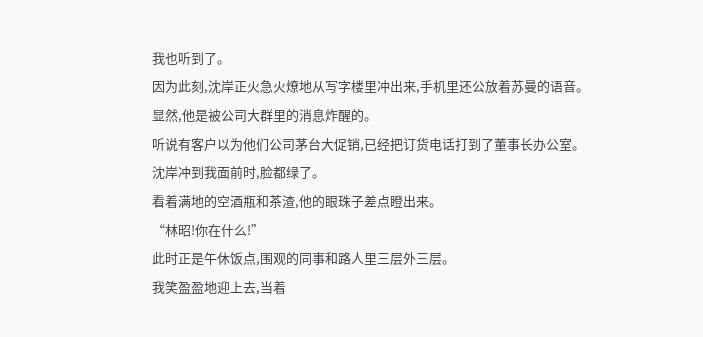我也听到了。
因为此刻,沈岸正火急火燎地从写字楼里冲出来,手机里还公放着苏曼的语音。
显然,他是被公司大群里的消息炸醒的。
听说有客户以为他们公司茅台大促销,已经把订货电话打到了董事长办公室。
沈岸冲到我面前时,脸都绿了。
看着满地的空酒瓶和茶渣,他的眼珠子差点瞪出来。
“林昭!你在什么!”
此时正是午休饭点,围观的同事和路人里三层外三层。
我笑盈盈地迎上去,当着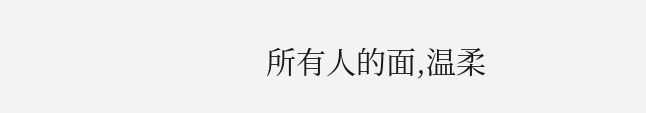所有人的面,温柔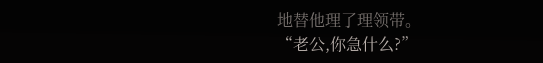地替他理了理领带。
“老公,你急什么?”